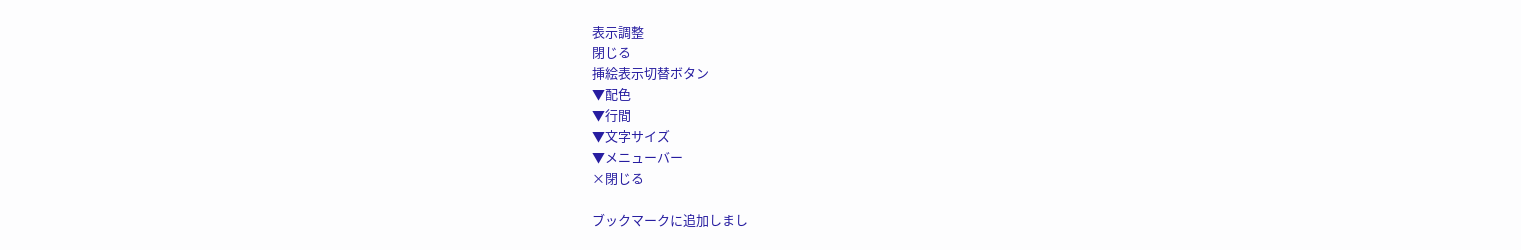表示調整
閉じる
挿絵表示切替ボタン
▼配色
▼行間
▼文字サイズ
▼メニューバー
×閉じる

ブックマークに追加しまし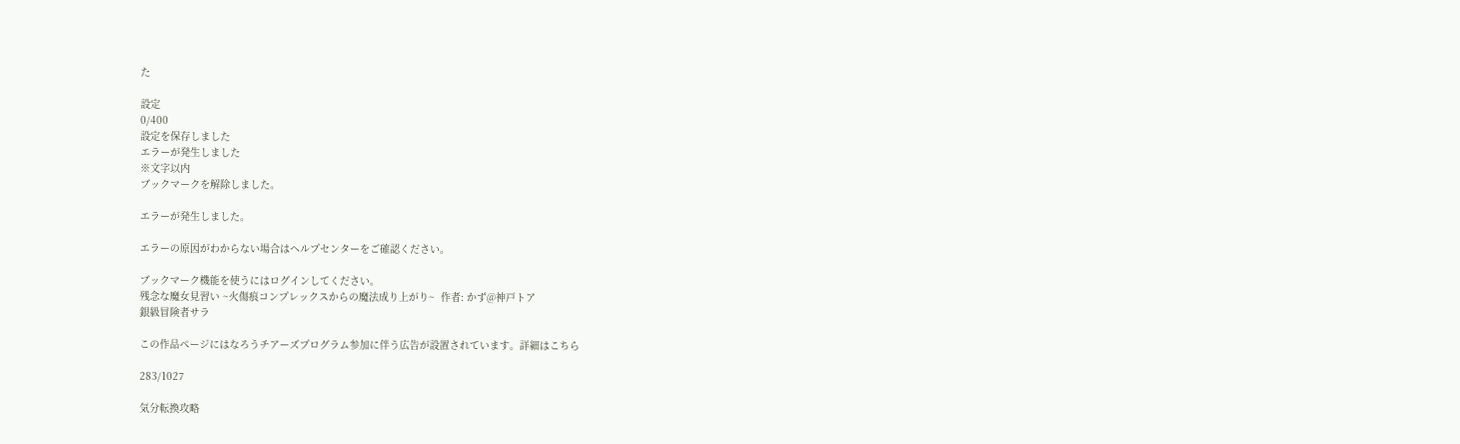た

設定
0/400
設定を保存しました
エラーが発生しました
※文字以内
ブックマークを解除しました。

エラーが発生しました。

エラーの原因がわからない場合はヘルプセンターをご確認ください。

ブックマーク機能を使うにはログインしてください。
残念な魔女見習い ~火傷痕コンプレックスからの魔法成り上がり~  作者: かず@神戸トア
銀級冒険者サラ

この作品ページにはなろうチアーズプログラム参加に伴う広告が設置されています。詳細はこちら

283/1027

気分転換攻略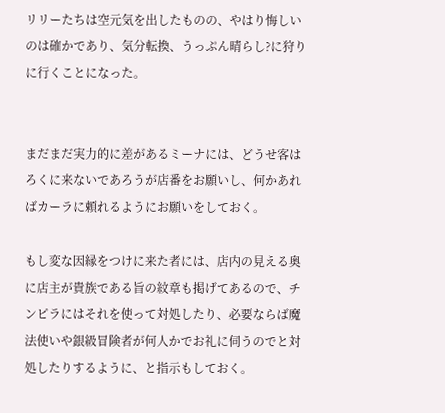リリーたちは空元気を出したものの、やはり悔しいのは確かであり、気分転換、うっぷん晴らし?に狩りに行くことになった。


まだまだ実力的に差があるミーナには、どうせ客はろくに来ないであろうが店番をお願いし、何かあればカーラに頼れるようにお願いをしておく。

もし変な因縁をつけに来た者には、店内の見える奥に店主が貴族である旨の紋章も掲げてあるので、チンピラにはそれを使って対処したり、必要ならば魔法使いや銀級冒険者が何人かでお礼に伺うのでと対処したりするように、と指示もしておく。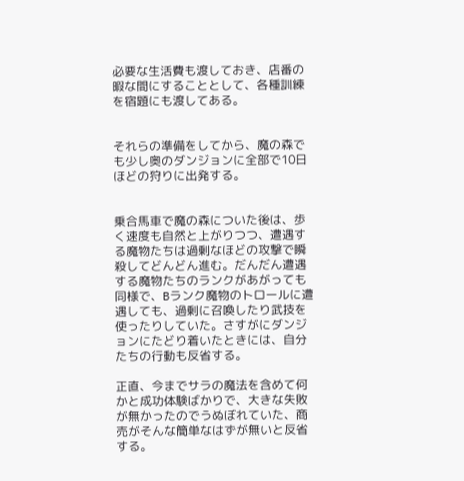必要な生活費も渡しておき、店番の暇な間にすることとして、各種訓練を宿題にも渡してある。


それらの準備をしてから、魔の森でも少し奥のダンジョンに全部で10日ほどの狩りに出発する。


乗合馬車で魔の森についた後は、歩く速度も自然と上がりつつ、遭遇する魔物たちは過剰なほどの攻撃で瞬殺してどんどん進む。だんだん遭遇する魔物たちのランクがあがっても同様で、Bランク魔物のトロールに遭遇しても、過剰に召喚したり武技を使ったりしていた。さすがにダンジョンにたどり着いたときには、自分たちの行動も反省する。

正直、今までサラの魔法を含めて何かと成功体験ばかりで、大きな失敗が無かったのでうぬぼれていた、商売がそんな簡単なはずが無いと反省する。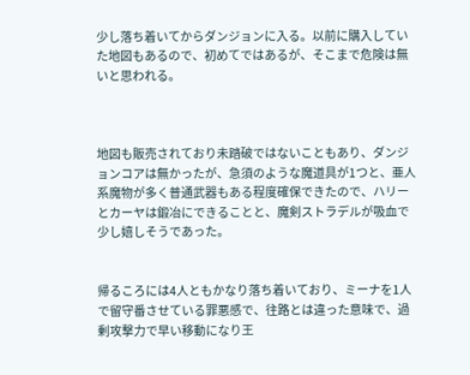少し落ち着いてからダンジョンに入る。以前に購入していた地図もあるので、初めてではあるが、そこまで危険は無いと思われる。



地図も販売されており未踏破ではないこともあり、ダンジョンコアは無かったが、急須のような魔道具が1つと、亜人系魔物が多く普通武器もある程度確保できたので、ハリーとカーヤは鍛冶にできることと、魔剣ストラデルが吸血で少し嬉しそうであった。


帰るころには4人ともかなり落ち着いており、ミーナを1人で留守番させている罪悪感で、往路とは違った意味で、過剰攻撃力で早い移動になり王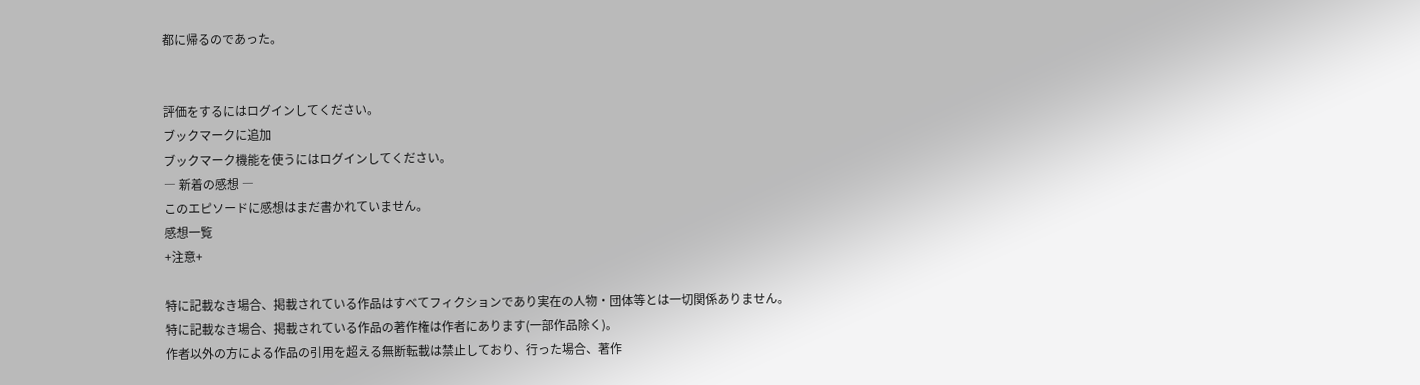都に帰るのであった。


評価をするにはログインしてください。
ブックマークに追加
ブックマーク機能を使うにはログインしてください。
― 新着の感想 ―
このエピソードに感想はまだ書かれていません。
感想一覧
+注意+

特に記載なき場合、掲載されている作品はすべてフィクションであり実在の人物・団体等とは一切関係ありません。
特に記載なき場合、掲載されている作品の著作権は作者にあります(一部作品除く)。
作者以外の方による作品の引用を超える無断転載は禁止しており、行った場合、著作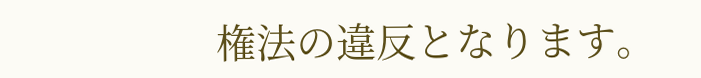権法の違反となります。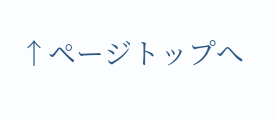↑ページトップへ